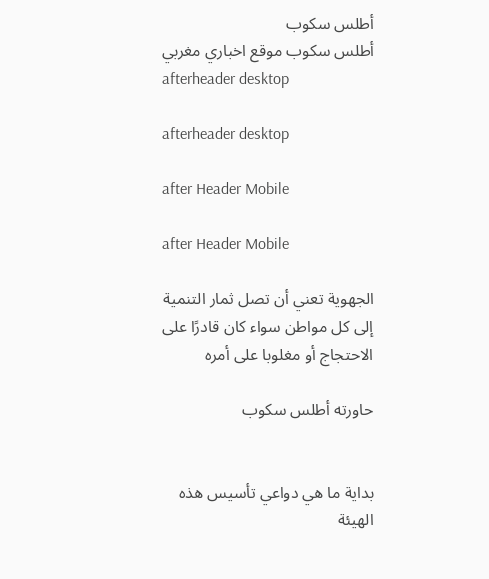أطلس سكوب
أطلس سكوب موقع اخباري مغربي
afterheader desktop

afterheader desktop

after Header Mobile

after Header Mobile

الجهوية تعني أن تصل ثمار التنمية إلى كل مواطن سواء كان قادرًا على الاحتجاج أو مغلوبا على أمره

حاورته أطلس سكوب


بداية ما هي دواعي تأسيس هذه الهيئة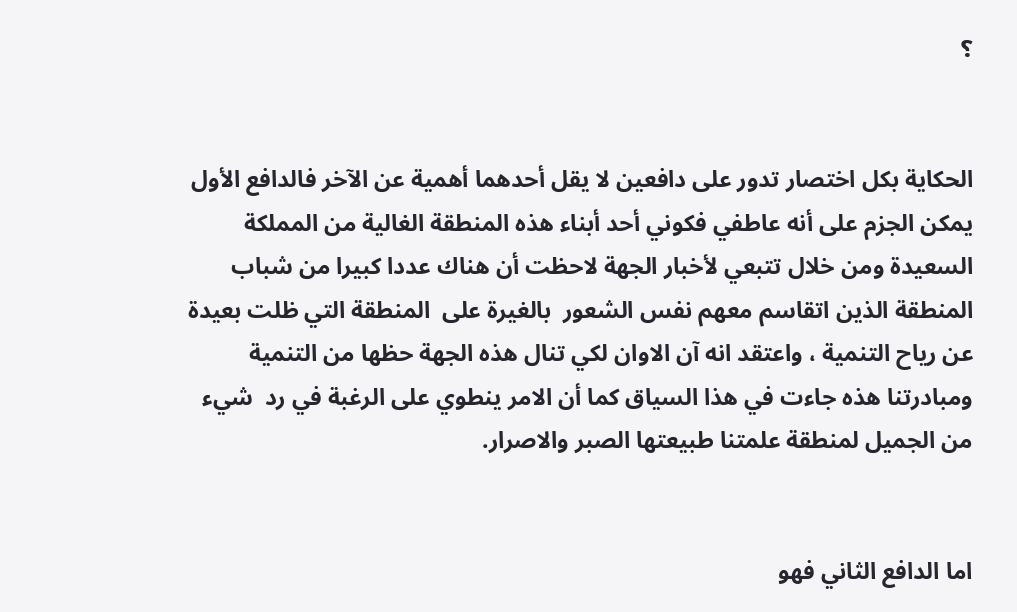؟


الحكاية بكل اختصار تدور على دافعين لا يقل أحدهما أهمية عن الآخر فالدافع الأول يمكن الجزم على أنه عاطفي فكوني أحد أبناء هذه المنطقة الغالية من المملكة السعيدة ومن خلال تتبعي لأخبار الجهة لاحظت أن هناك عددا كبيرا من شباب المنطقة الذين اتقاسم معهم نفس الشعور  بالغيرة على  المنطقة التي ظلت بعيدة عن رياح التنمية ، واعتقد انه آن الاوان لكي تنال هذه الجهة حظها من التنمية ومبادرتنا هذه جاءت في هذا السياق كما أن الامر ينطوي على الرغبة في رد  شيء من الجميل لمنطقة علمتنا طبيعتها الصبر والاصرار.


اما الدافع الثاني فهو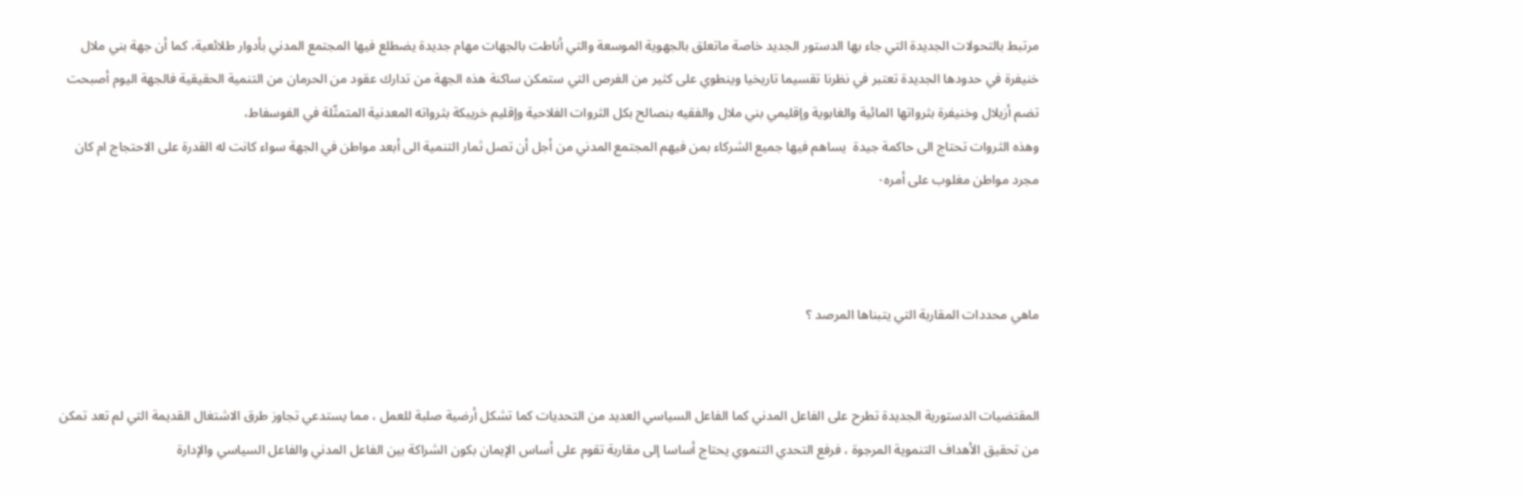مرتبط بالتحولات الجديدة التي جاء بها الدستور الجديد خاصة ماتعلق بالجهوية الموسعة والتي أناطت بالجهات مهام جديدة يضطلع فيها المجتمع المدني بأدوار طلائعية، كما أن جهة بني ملال خنيفرة في حدودها الجديدة تعتبر في نظرنا تقسيما تاريخيا وينطوي على كثير من الفرص التي ستمكن ساكنة هذه الجهة من تدارك عقود من الحرمان من التنمية الحقيقية فالجهة اليوم أصبحت تضم أزيلال وخنيفرة بثرواتها المائية والغابوية وإقليمي بني ملال والفقيه بنصالح بكل الثروات الفلاحية وإقليم خريبكة بثرواته المعدنية المتمثّلة في الفوسفاط،
وهذه الثروات تحتاج الى حاكمة جيدة  يساهم فيها جميع الشركاء بمن فيهم المجتمع المدني من أجل أن تصل ثمار التنمية الى أبعد مواطن في الجهة سواء كانت له القدرة على الاحتجاج ام كان مجرد مواطن مغلوب على أمره٠



ماهي محددات المقاربة التي يتبناها المرصد ؟


المقتضيات الدستورية الجديدة تطرح على الفاعل المدني كما الفاعل السياسي العديد من التحديات كما تشكل أرضية صلبة للعمل ، مما يستدعي تجاوز طرق الاشتغال القديمة التي لم تعد تمكن من تحقيق الأهداف التنموية المرجوة ، فرفع التحدي التنموي يحتاج أساسا إلى مقاربة تقوم على أساس الإيمان بكون الشراكة بين الفاعل المدني والفاعل السياسي والإدارة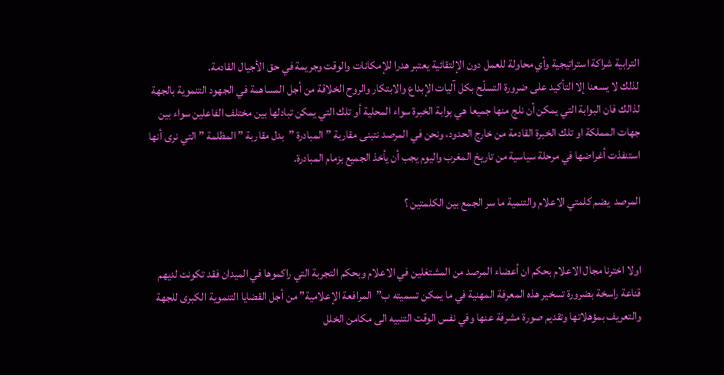الترابية شراكة استراتيجية وأي محاولة للعمل دون الإلتقائية يعتبر هدرا للإمكانات والوقت وجريمة في حق الأجيال القادمة.
لذلك لا يسعنا إلا التأكيد على ضرورة التسلّح بكل آليات الإبداع والابتكار والروح الخلاقة من أجل المساهمة في الجهود التنموية بالجهة لذالك فان البوابة التي يمكن أن نلج منها جميعا هي بوابة الخبرة سواء المحلية أو تلك التي يمكن تبادلها بين مختلف الفاعلين سواء بين جهات المملكة او تلك الخبرة القادمة من خارج الحدود، ونحن في المرصد نتبنى مقاربة ” المبادرة ”  بدل مقاربة ” المظلمة ” التي نرى أنها استنفذت أغراضها في مرحلة سياسية من تاريخ المغرب واليوم يجب أن يأخذ الجميع بزمام المبادرة.

المرصد  يضم كلمتي الاعلام والتنمية ما سر الجمع بين الكلمتين ؟


اولا اخترنا مجال الاعلام بحكم ان أعضاء المرصد من المشتغلين في الاعلام وبحكم التجربة التي راكموها في الميدان فقد تكونت لديهم قناعة راسخة بضرورة تسخير هذه المعرفة المهنية في ما يمكن تسميته ب”المرافعة الإعلامية” من أجل القضايا التنموية الكبرى للجهة والتعريف بمؤهلاتها وتقديم صورة مشرفة عنها وفي نفس الوقت التنبيه الى مكامن الخلل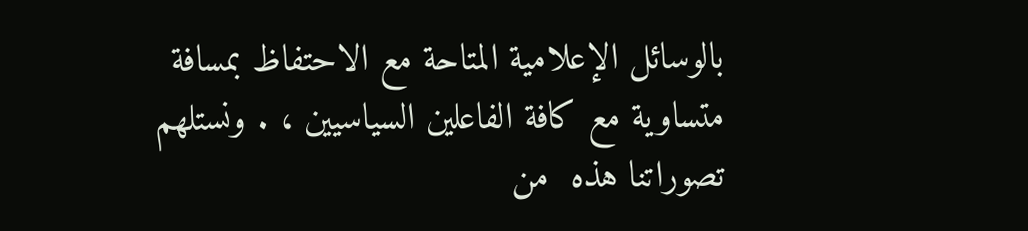بالوسائل الإعلامية المتاحة مع الاحتفاظ بمسافة متساوية مع كافة الفاعلين السياسيين ، . ونستلهم تصوراتنا هذه  من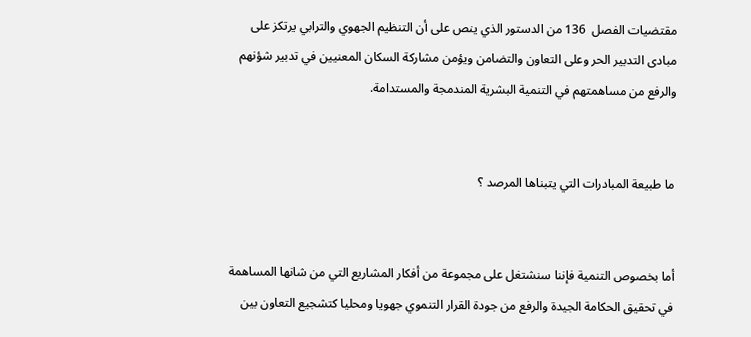مقتضيات الفصل  136 من الدستور الذي ينص على أن التنظيم الجهوي والترابي يرتكز على مبادى التدبير الحر وعلى التعاون والتضامن ويؤمن مشاركة السكان المعنيين في تدبير شؤنهم والرفع من مساهمتهم في التنمية البشرية المندمجة والمستدامة.


ما طبيعة المبادرات التي يتبناها المرصد ؟


أما بخصوص التنمية فإننا سنشتغل على مجموعة من أفكار المشاريع التي من شانها المساهمة في تحقيق الحكامة الجيدة والرفع من جودة القرار التنموي جهويا ومحليا كتشجيع التعاون بين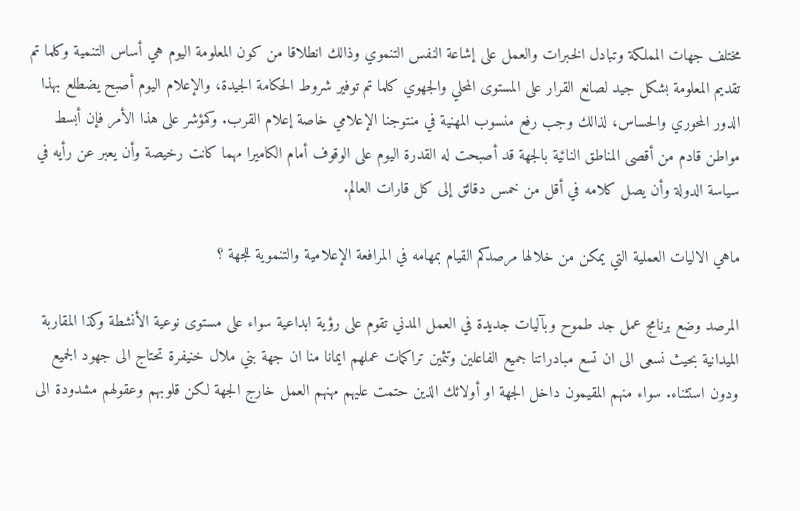مختلف جهات المملكة وتبادل الخبرات والعمل على إشاعة النفس التنموي وذالك انطلاقا من كون المعلومة اليوم هي أساس التنمية وكلما تم تقديم المعلومة بشكل جيد لصانع القرار على المستوى المحلي والجهوي كلما تم توفير شروط الحكامة الجيدة، والإعلام اليوم أصبح يضطلع بهذا الدور المحوري والحساس، لذالك وجب رفع منسوب المهنية في منتوجنا الإعلامي خاصة إعلام القرب. وكمؤشر على هذا الأمر فإن أبسط مواطن قادم من أقصى المناطق النائية بالجهة قد أصبحت له القدرة اليوم على الوقوف أمام الكاميرا مهما كانت رخيصة وأن يعبر عن رأيه في سياسة الدولة وأن يصل كلامه في أقل من خمس دقائق إلى كل قارات العالم.

ماهي الاليات العملية التي يمكن من خلالها مرصدكم القيام بمهامه في المرافعة الإعلامية والتنموية للجهة ؟

المرصد وضع برنامج عمل جد طموح وبآليات جديدة في العمل المدني تقوم على رؤية ابداعية سواء على مستوى نوعية الأنشطة وكذا المقاربة الميدانية بحيث نسعى الى ان تسع مبادراتنا جميع الفاعلين وتثمين تراكمات عملهم ايمانا منا ان جهة بني ملال خنيفرة تحتاج الى جهود الجميع ودون استثناء. سواء منهم المقيمون داخل الجهة او أولائك الذين حتمت عليهم مهنهم العمل خارج الجهة لكن قلوبهم وعقولهم مشدودة الى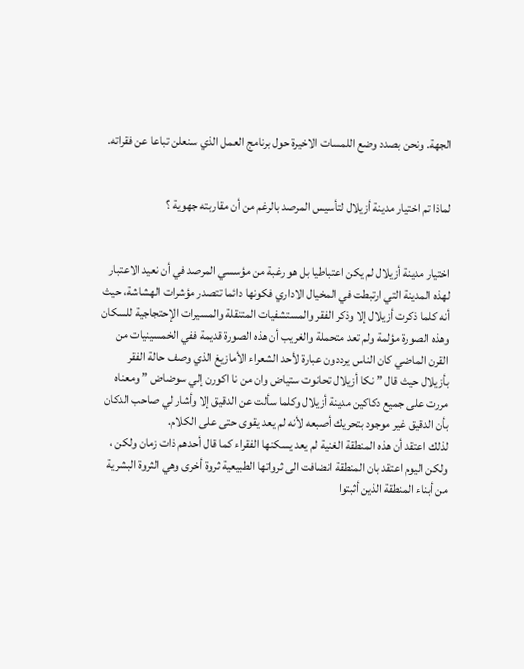الجهة. ونحن بصدد وضع اللمسات الاخيرة حول برنامج العمل الذي سنعلن تباعا عن فقراته.


لماذا تم اختيار مدينة أزيلال لتأسيس المرصد بالرغم من أن مقاربته جهوية ؟


اختيار مدينة أزيلال لم يكن اعتباطيا بل هو رغبة من مؤسسي المرصد في أن نعيد الاعتبار لهذه المدينة التي ارتبطت في المخيال الاداري فكونها دائما تتصدر مؤشرات الهشاشة، حيث أنه كلما ذكرت أزيلال إلا وذكر الفقر والمستشفيات المتنقلة والمسيرات الإحتجاجية للسكان وهذه الصورة مؤلمة ولم تعد متحملة والغريب أن هذه الصورة قديمة ففي الخمسينيات من القرن الماضي كان الناس يرددون عبارة لأحد الشعراء الأمازيغ الذي وصف حالة الفقر بأزيلال حيث قال ” نكا أزيلال تحانوت ستياض وان من نا اكورن إلي سوضاض ” ومعناه مررت على جميع دكاكين مدينة أزيلال وكلما سألت عن الدقيق إلا وأشار لي صاحب الدكان بأن الدقيق غير موجود بتحريك أصبعه لأنه لم يعد يقوى حتى على الكلام.
لذلك اعتقد أن هذه المنطقة الغنية لم يعد يسكنها الفقراء كما قال أحدهم ذات زمان ولكن ، ولكن اليوم اعتقد بان المنطقة انضافت الى ثرواتها الطبيعية ثروة أخرى وهي الثروة البشرية من أبناء المنطقة الذين أثبتوا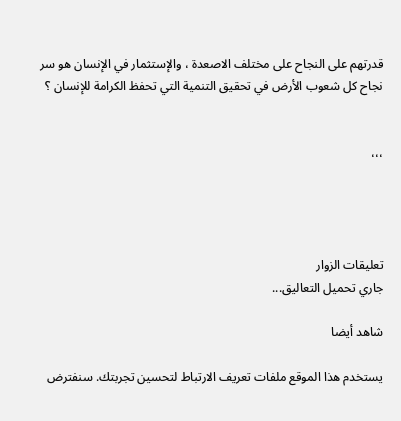قدرتهم على النجاح على مختلف الاصعدة ، والإستثمار في الإنسان هو سر نجاح كل شعوب الأرض في تحقيق التنمية التي تحفظ الكرامة للإنسان ؟


،،،




تعليقات الزوار
جاري تحميل التعاليق...

شاهد أيضا

يستخدم هذا الموقع ملفات تعريف الارتباط لتحسين تجربتك. سنفترض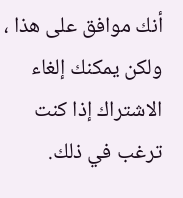أنك موافق على هذا ، ولكن يمكنك إلغاء الاشتراك إذا كنت ترغب في ذلك.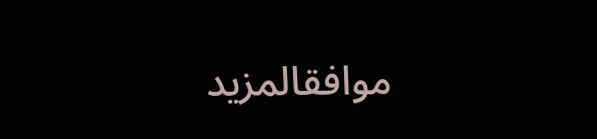موافقالمزيد